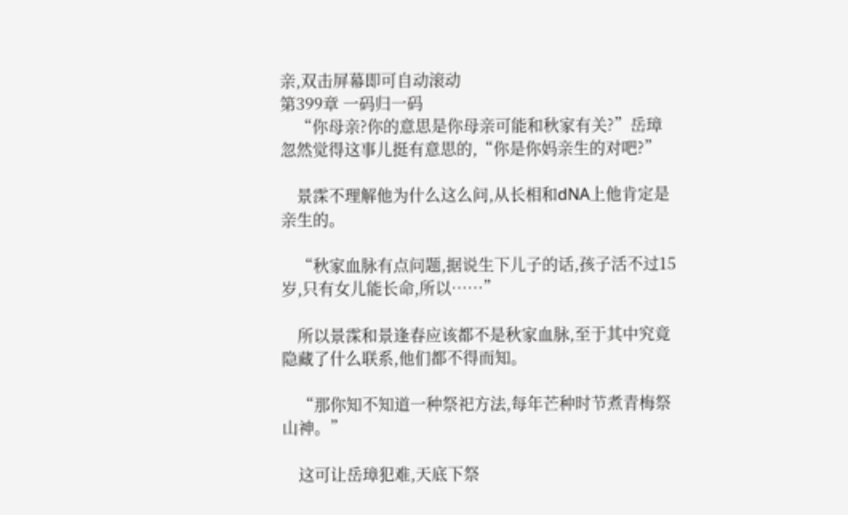亲,双击屏幕即可自动滚动
第399章 一码归一码
    “你母亲?你的意思是你母亲可能和秋家有关?”岳璋忽然觉得这事儿挺有意思的,“你是你妈亲生的对吧?”

    景霂不理解他为什么这么问,从长相和dNA上他肯定是亲生的。

    “秋家血脉有点问题,据说生下儿子的话,孩子活不过15岁,只有女儿能长命,所以……”

    所以景霂和景逢春应该都不是秋家血脉,至于其中究竟隐藏了什么联系,他们都不得而知。

    “那你知不知道一种祭祀方法,每年芒种时节煮青梅祭山神。”

    这可让岳璋犯难,天底下祭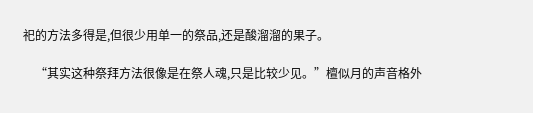祀的方法多得是,但很少用单一的祭品,还是酸溜溜的果子。

    “其实这种祭拜方法很像是在祭人魂,只是比较少见。”檀似月的声音格外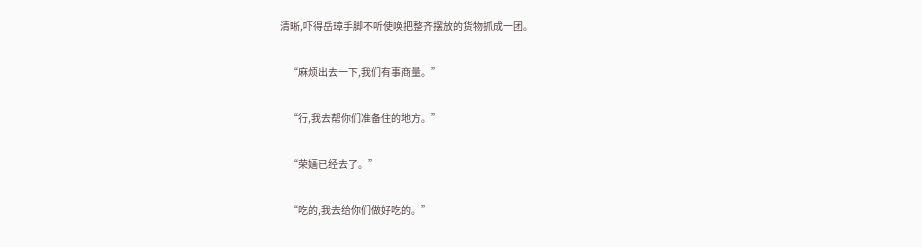清晰,吓得岳璋手脚不听使唤把整齐摆放的货物抓成一团。

    “麻烦出去一下,我们有事商量。”

    “行,我去帮你们准备住的地方。”

    “荣婳已经去了。”

    “吃的,我去给你们做好吃的。”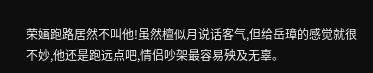荣婳跑路居然不叫他!虽然檀似月说话客气,但给岳璋的感觉就很不妙,他还是跑远点吧,情侣吵架最容易殃及无辜。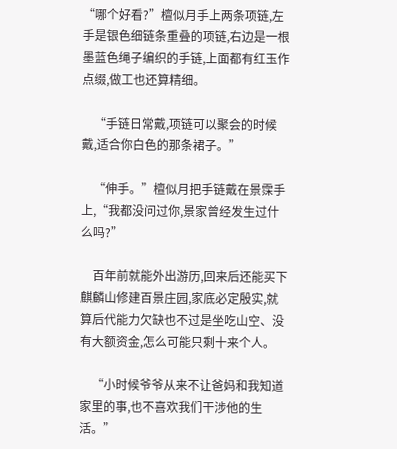“哪个好看?”檀似月手上两条项链,左手是银色细链条重叠的项链,右边是一根墨蓝色绳子编织的手链,上面都有红玉作点缀,做工也还算精细。

    “手链日常戴,项链可以聚会的时候戴,适合你白色的那条裙子。”

    “伸手。”檀似月把手链戴在景霂手上,“我都没问过你,景家曾经发生过什么吗?”

    百年前就能外出游历,回来后还能买下麒麟山修建百景庄园,家底必定殷实,就算后代能力欠缺也不过是坐吃山空、没有大额资金,怎么可能只剩十来个人。

    “小时候爷爷从来不让爸妈和我知道家里的事,也不喜欢我们干涉他的生活。”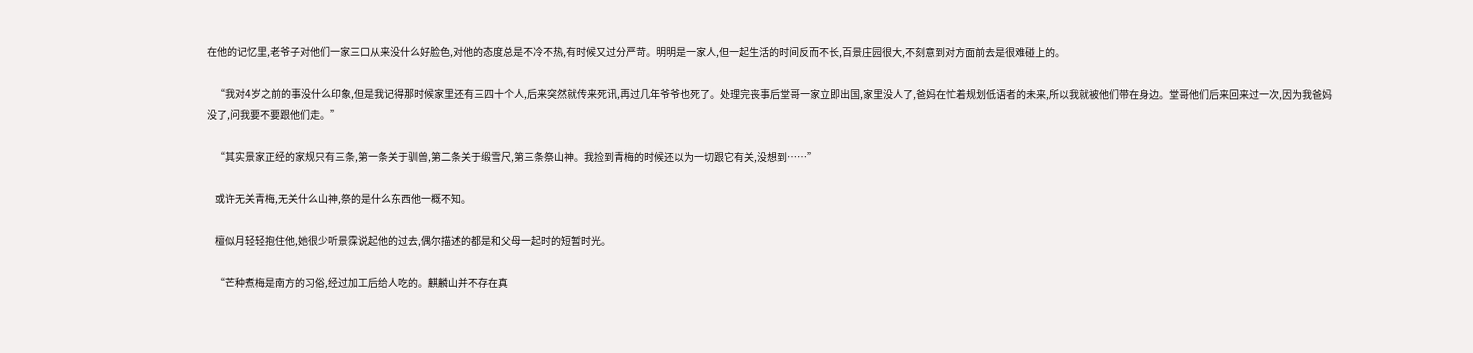在他的记忆里,老爷子对他们一家三口从来没什么好脸色,对他的态度总是不冷不热,有时候又过分严苛。明明是一家人,但一起生活的时间反而不长,百景庄园很大,不刻意到对方面前去是很难碰上的。

    “我对4岁之前的事没什么印象,但是我记得那时候家里还有三四十个人,后来突然就传来死讯,再过几年爷爷也死了。处理完丧事后堂哥一家立即出国,家里没人了,爸妈在忙着规划低语者的未来,所以我就被他们带在身边。堂哥他们后来回来过一次,因为我爸妈没了,问我要不要跟他们走。”

    “其实景家正经的家规只有三条,第一条关于驯兽,第二条关于缎雪尺,第三条祭山神。我捡到青梅的时候还以为一切跟它有关,没想到……”

    或许无关青梅,无关什么山神,祭的是什么东西他一概不知。

    檀似月轻轻抱住他,她很少听景霂说起他的过去,偶尔描述的都是和父母一起时的短暂时光。

    “芒种煮梅是南方的习俗,经过加工后给人吃的。麒麟山并不存在真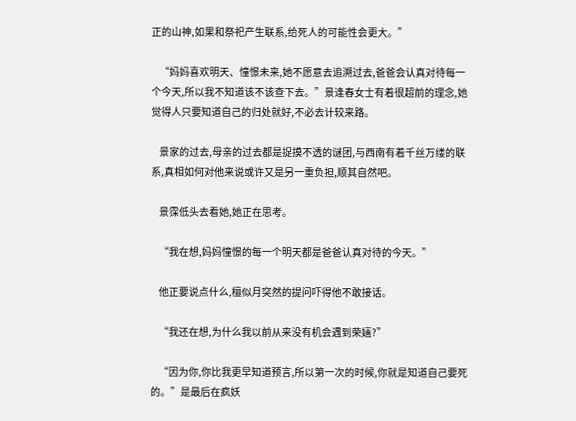正的山神,如果和祭祀产生联系,给死人的可能性会更大。”

    “妈妈喜欢明天、憧憬未来,她不愿意去追溯过去,爸爸会认真对待每一个今天,所以我不知道该不该查下去。”景逢春女士有着很超前的理念,她觉得人只要知道自己的归处就好,不必去计较来路。

    景家的过去,母亲的过去都是捉摸不透的谜团,与西南有着千丝万缕的联系,真相如何对他来说或许又是另一重负担,顺其自然吧。

    景霂低头去看她,她正在思考。

    “我在想,妈妈憧憬的每一个明天都是爸爸认真对待的今天。”

    他正要说点什么,檀似月突然的提问吓得他不敢接话。

    “我还在想,为什么我以前从来没有机会遇到荣婳?”

    “因为你,你比我更早知道预言,所以第一次的时候,你就是知道自己要死的。”是最后在疯妖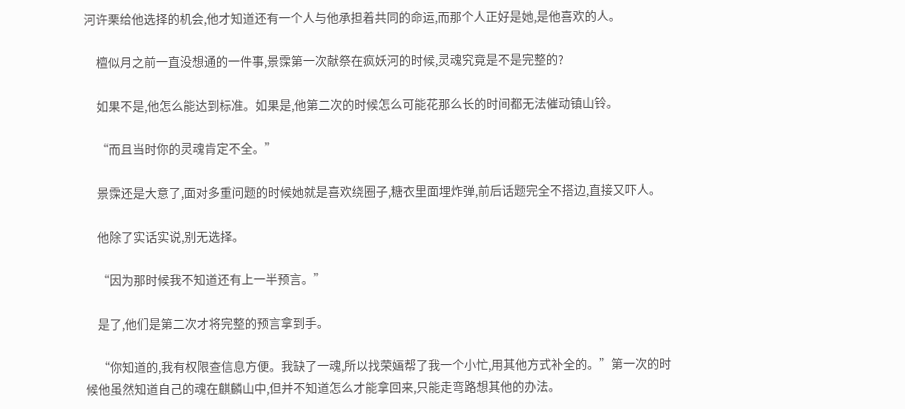河许栗给他选择的机会,他才知道还有一个人与他承担着共同的命运,而那个人正好是她,是他喜欢的人。

    檀似月之前一直没想通的一件事,景霂第一次献祭在疯妖河的时候,灵魂究竟是不是完整的?

    如果不是,他怎么能达到标准。如果是,他第二次的时候怎么可能花那么长的时间都无法催动镇山铃。

    “而且当时你的灵魂肯定不全。”

    景霂还是大意了,面对多重问题的时候她就是喜欢绕圈子,糖衣里面埋炸弹,前后话题完全不搭边,直接又吓人。

    他除了实话实说,别无选择。

    “因为那时候我不知道还有上一半预言。”

    是了,他们是第二次才将完整的预言拿到手。

    “你知道的,我有权限查信息方便。我缺了一魂,所以找荣婳帮了我一个小忙,用其他方式补全的。”第一次的时候他虽然知道自己的魂在麒麟山中,但并不知道怎么才能拿回来,只能走弯路想其他的办法。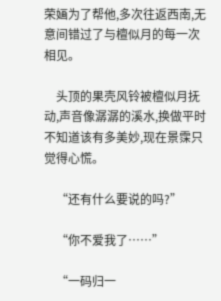荣婳为了帮他,多次往返西南,无意间错过了与檀似月的每一次相见。

    头顶的果壳风铃被檀似月抚动,声音像潺潺的溪水,换做平时不知道该有多美妙,现在景霂只觉得心慌。

    “还有什么要说的吗?”

    “你不爱我了……”

    “一码归一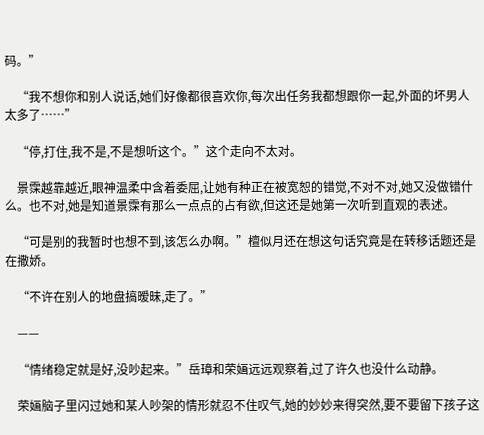码。”

    “我不想你和别人说话,她们好像都很喜欢你,每次出任务我都想跟你一起,外面的坏男人太多了……”

    “停,打住,我不是,不是想听这个。”这个走向不太对。

    景霂越靠越近,眼神温柔中含着委屈,让她有种正在被宽恕的错觉,不对不对,她又没做错什么。也不对,她是知道景霂有那么一点点的占有欲,但这还是她第一次听到直观的表述。

    “可是别的我暂时也想不到,该怎么办啊。”檀似月还在想这句话究竟是在转移话题还是在撒娇。

    “不许在别人的地盘搞暧昧,走了。”

    ——

    “情绪稳定就是好,没吵起来。”岳璋和荣婳远远观察着,过了许久也没什么动静。

    荣婳脑子里闪过她和某人吵架的情形就忍不住叹气,她的妙妙来得突然,要不要留下孩子这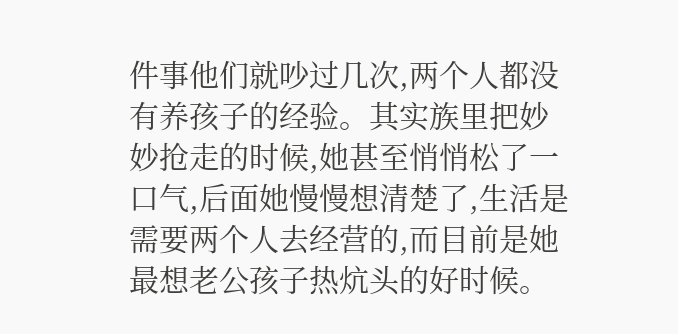件事他们就吵过几次,两个人都没有养孩子的经验。其实族里把妙妙抢走的时候,她甚至悄悄松了一口气,后面她慢慢想清楚了,生活是需要两个人去经营的,而目前是她最想老公孩子热炕头的好时候。